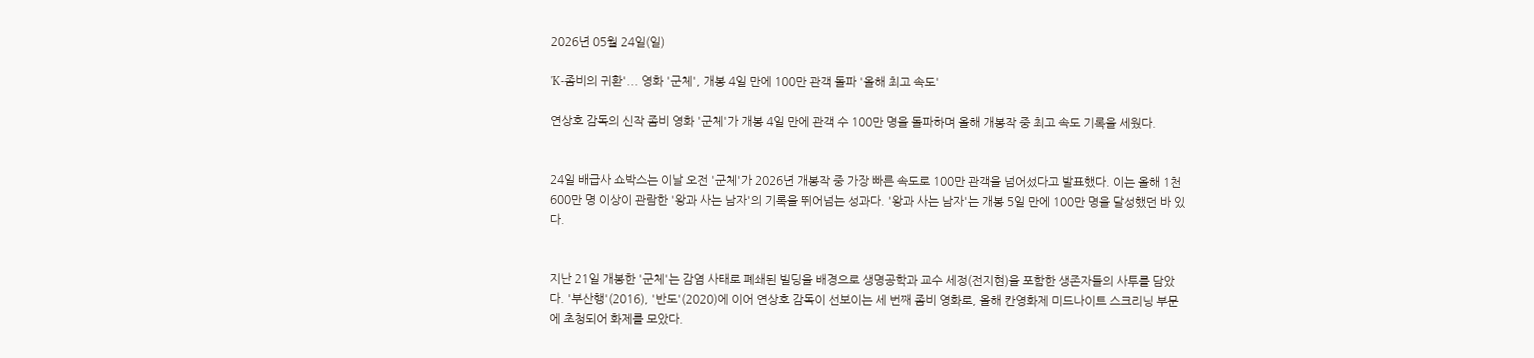2026년 05월 24일(일)

'K-좀비의 귀환'... 영화 '군체', 개봉 4일 만에 100만 관객 돌파 '올해 최고 속도'

연상호 감독의 신작 좀비 영화 '군체'가 개봉 4일 만에 관객 수 100만 명을 돌파하며 올해 개봉작 중 최고 속도 기록을 세웠다.


24일 배급사 쇼박스는 이날 오전 '군체'가 2026년 개봉작 중 가장 빠른 속도로 100만 관객을 넘어섰다고 발표했다. 이는 올해 1천600만 명 이상이 관람한 '왕과 사는 남자'의 기록을 뛰어넘는 성과다. '왕과 사는 남자'는 개봉 5일 만에 100만 명을 달성했던 바 있다.


지난 21일 개봉한 '군체'는 감염 사태로 폐쇄된 빌딩을 배경으로 생명공학과 교수 세정(전지현)을 포함한 생존자들의 사투를 담았다. '부산행'(2016), '반도'(2020)에 이어 연상호 감독이 선보이는 세 번째 좀비 영화로, 올해 칸영화제 미드나이트 스크리닝 부문에 초청되어 화제를 모았다.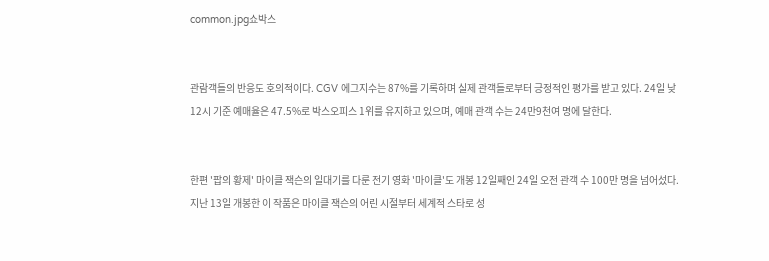common.jpg쇼박스


관람객들의 반응도 호의적이다. CGV 에그지수는 87%를 기록하며 실제 관객들로부터 긍정적인 평가를 받고 있다. 24일 낮 12시 기준 예매율은 47.5%로 박스오피스 1위를 유지하고 있으며, 예매 관객 수는 24만9천여 명에 달한다.


한편 '팝의 황제' 마이클 잭슨의 일대기를 다룬 전기 영화 '마이클'도 개봉 12일째인 24일 오전 관객 수 100만 명을 넘어섰다. 지난 13일 개봉한 이 작품은 마이클 잭슨의 어린 시절부터 세계적 스타로 성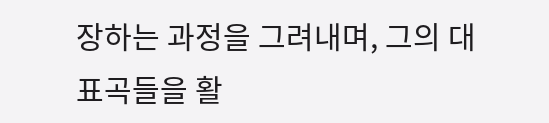장하는 과정을 그려내며, 그의 대표곡들을 활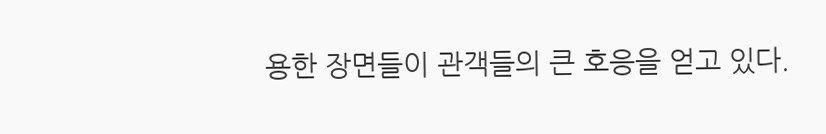용한 장면들이 관객들의 큰 호응을 얻고 있다.